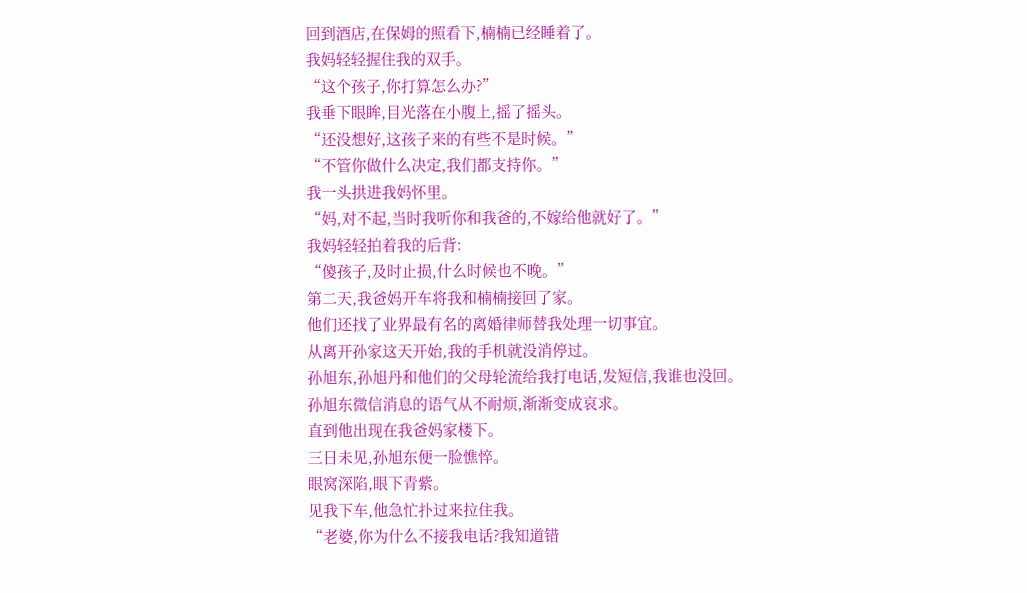回到酒店,在保姆的照看下,楠楠已经睡着了。
我妈轻轻握住我的双手。
“这个孩子,你打算怎么办?”
我垂下眼眸,目光落在小腹上,摇了摇头。
“还没想好,这孩子来的有些不是时候。”
“不管你做什么决定,我们都支持你。”
我一头拱进我妈怀里。
“妈,对不起,当时我听你和我爸的,不嫁给他就好了。”
我妈轻轻拍着我的后背:
“傻孩子,及时止损,什么时候也不晚。”
第二天,我爸妈开车将我和楠楠接回了家。
他们还找了业界最有名的离婚律师替我处理一切事宜。
从离开孙家这天开始,我的手机就没消停过。
孙旭东,孙旭丹和他们的父母轮流给我打电话,发短信,我谁也没回。
孙旭东微信消息的语气从不耐烦,渐渐变成哀求。
直到他出现在我爸妈家楼下。
三日未见,孙旭东便一脸憔悴。
眼窝深陷,眼下青紫。
见我下车,他急忙扑过来拉住我。
“老婆,你为什么不接我电话?我知道错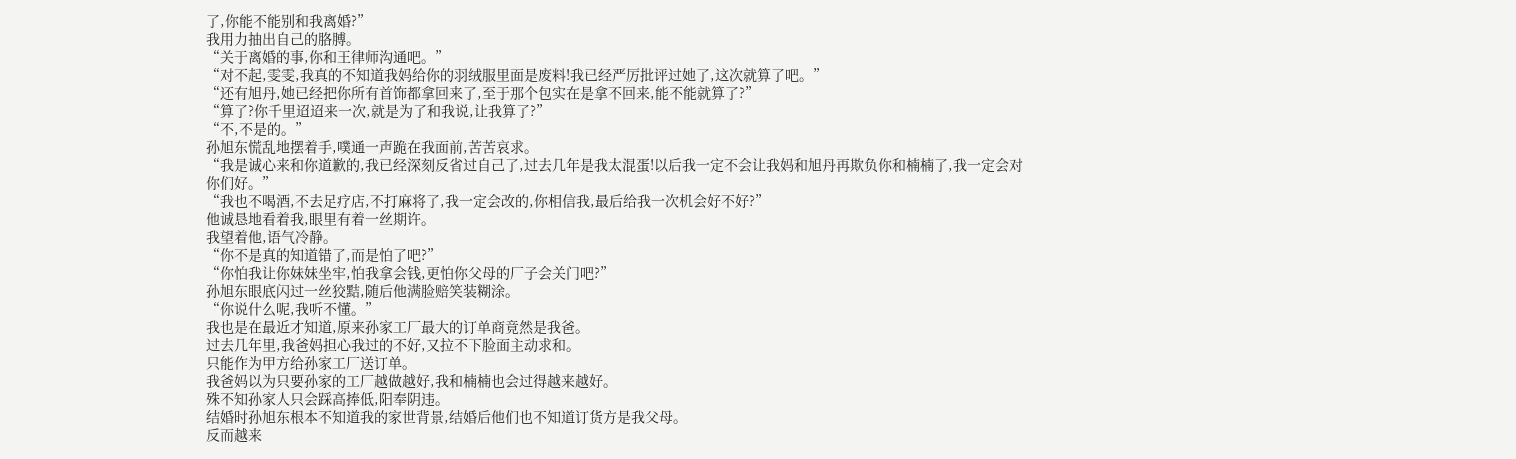了,你能不能别和我离婚?”
我用力抽出自己的胳膊。
“关于离婚的事,你和王律师沟通吧。”
“对不起,雯雯,我真的不知道我妈给你的羽绒服里面是废料!我已经严厉批评过她了,这次就算了吧。”
“还有旭丹,她已经把你所有首饰都拿回来了,至于那个包实在是拿不回来,能不能就算了?”
“算了?你千里迢迢来一次,就是为了和我说,让我算了?”
“不,不是的。”
孙旭东慌乱地摆着手,噗通一声跪在我面前,苦苦哀求。
“我是诚心来和你道歉的,我已经深刻反省过自己了,过去几年是我太混蛋!以后我一定不会让我妈和旭丹再欺负你和楠楠了,我一定会对你们好。”
“我也不喝酒,不去足疗店,不打麻将了,我一定会改的,你相信我,最后给我一次机会好不好?”
他诚恳地看着我,眼里有着一丝期许。
我望着他,语气冷静。
“你不是真的知道错了,而是怕了吧?”
“你怕我让你妹妹坐牢,怕我拿会钱,更怕你父母的厂子会关门吧?”
孙旭东眼底闪过一丝狡黠,随后他满脸赔笑装糊涂。
“你说什么呢,我听不懂。”
我也是在最近才知道,原来孙家工厂最大的订单商竟然是我爸。
过去几年里,我爸妈担心我过的不好,又拉不下脸面主动求和。
只能作为甲方给孙家工厂送订单。
我爸妈以为只要孙家的工厂越做越好,我和楠楠也会过得越来越好。
殊不知孙家人只会踩高捧低,阳奉阴违。
结婚时孙旭东根本不知道我的家世背景,结婚后他们也不知道订货方是我父母。
反而越来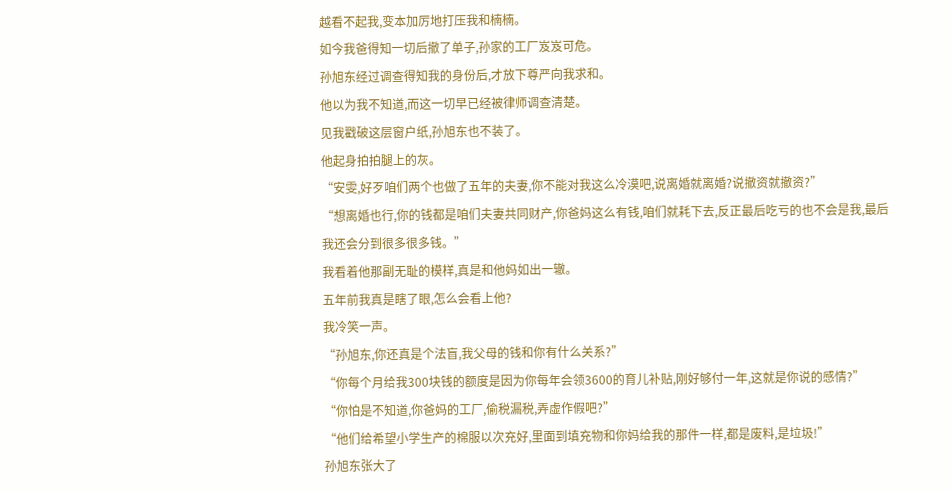越看不起我,变本加厉地打压我和楠楠。
如今我爸得知一切后撤了单子,孙家的工厂岌岌可危。
孙旭东经过调查得知我的身份后,才放下尊严向我求和。
他以为我不知道,而这一切早已经被律师调查清楚。
见我戳破这层窗户纸,孙旭东也不装了。
他起身拍拍腿上的灰。
“安雯,好歹咱们两个也做了五年的夫妻,你不能对我这么冷漠吧,说离婚就离婚?说撤资就撤资?”
“想离婚也行,你的钱都是咱们夫妻共同财产,你爸妈这么有钱,咱们就耗下去,反正最后吃亏的也不会是我,最后我还会分到很多很多钱。”
我看着他那副无耻的模样,真是和他妈如出一辙。
五年前我真是瞎了眼,怎么会看上他?
我冷笑一声。
“孙旭东,你还真是个法盲,我父母的钱和你有什么关系?”
“你每个月给我300块钱的额度是因为你每年会领3600的育儿补贴,刚好够付一年,这就是你说的感情?”
“你怕是不知道,你爸妈的工厂,偷税漏税,弄虚作假吧?”
“他们给希望小学生产的棉服以次充好,里面到填充物和你妈给我的那件一样,都是废料,是垃圾!”
孙旭东张大了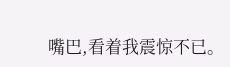嘴巴,看着我震惊不已。